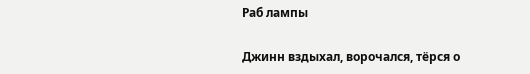Раб лампы

Джинн вздыхал, ворочался, тёрся о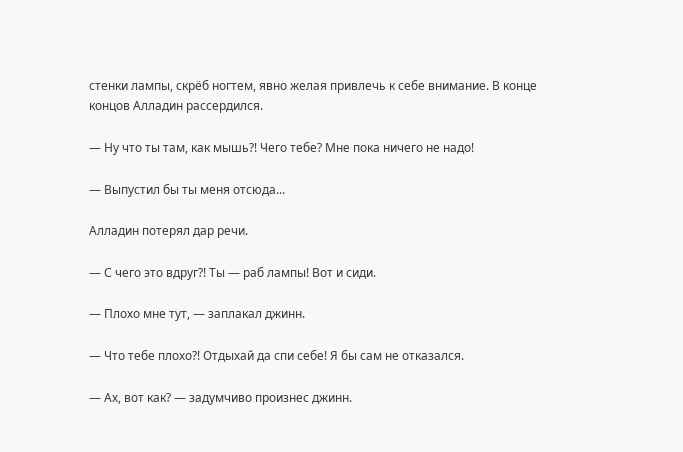стенки лампы, скрёб ногтем, явно желая привлечь к себе внимание. В конце концов Алладин рассердился.

— Ну что ты там, как мышь?! Чего тебе? Мне пока ничего не надо!

— Выпустил бы ты меня отсюда...

Алладин потерял дар речи.

— С чего это вдруг?! Ты — раб лампы! Вот и сиди.

— Плохо мне тут, — заплакал джинн.

— Что тебе плохо?! Отдыхай да спи себе! Я бы сам не отказался.

— Ах, вот как? — задумчиво произнес джинн.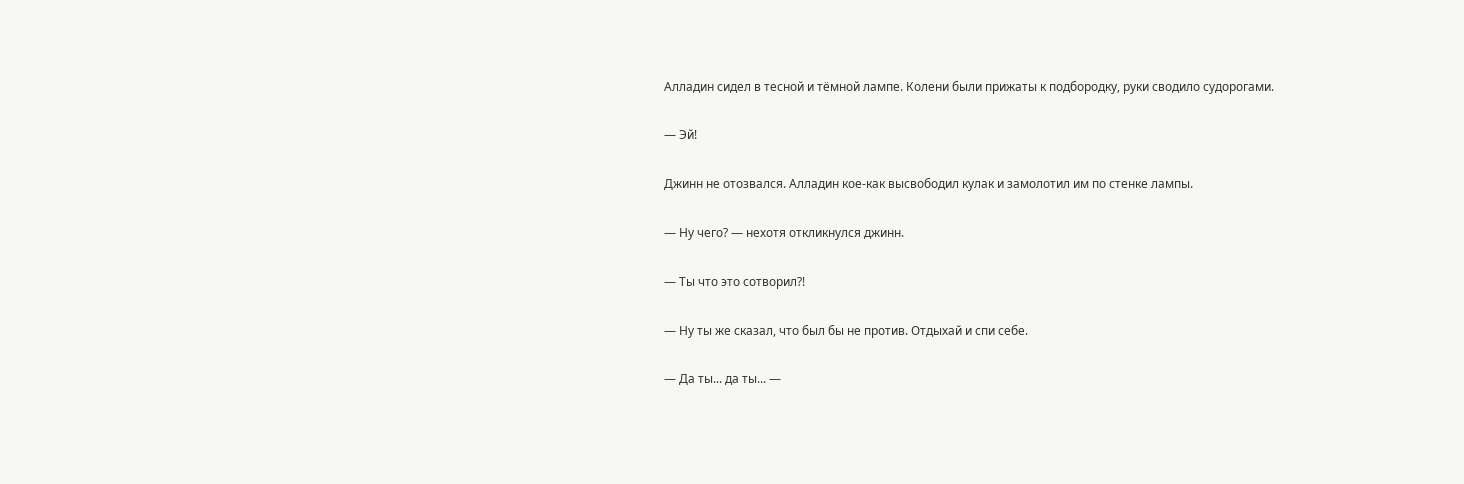Алладин сидел в тесной и тёмной лампе. Колени были прижаты к подбородку, руки сводило судорогами.

— Эй!

Джинн не отозвался. Алладин кое-как высвободил кулак и замолотил им по стенке лампы.

— Ну чего? — нехотя откликнулся джинн.

— Ты что это сотворил?!

— Ну ты же сказал, что был бы не против. Отдыхай и спи себе.

— Да ты... да ты... —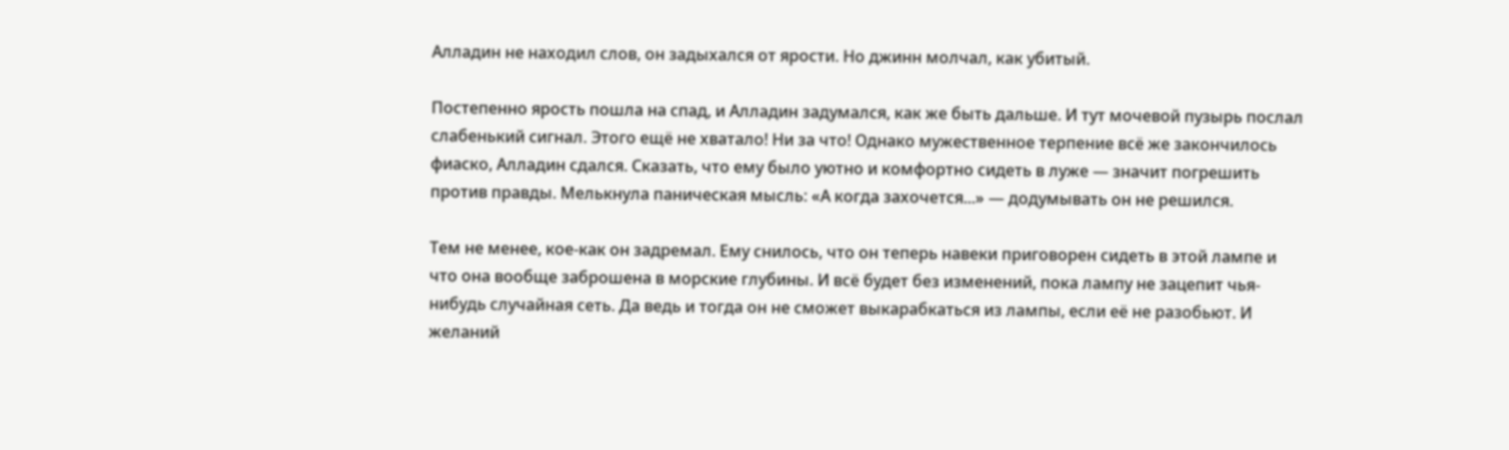Алладин не находил слов, он задыхался от ярости. Но джинн молчал, как убитый.

Постепенно ярость пошла на спад, и Алладин задумался, как же быть дальше. И тут мочевой пузырь послал слабенький сигнал. Этого ещё не хватало! Ни за что! Однако мужественное терпение всё же закончилось фиаско, Алладин сдался. Сказать, что ему было уютно и комфортно сидеть в луже — значит погрешить против правды. Мелькнула паническая мысль: «А когда захочется...» — додумывать он не решился.

Тем не менее, кое-как он задремал. Ему снилось, что он теперь навеки приговорен сидеть в этой лампе и что она вообще заброшена в морские глубины. И всё будет без изменений, пока лампу не зацепит чья-нибудь случайная сеть. Да ведь и тогда он не сможет выкарабкаться из лампы, если её не разобьют. И желаний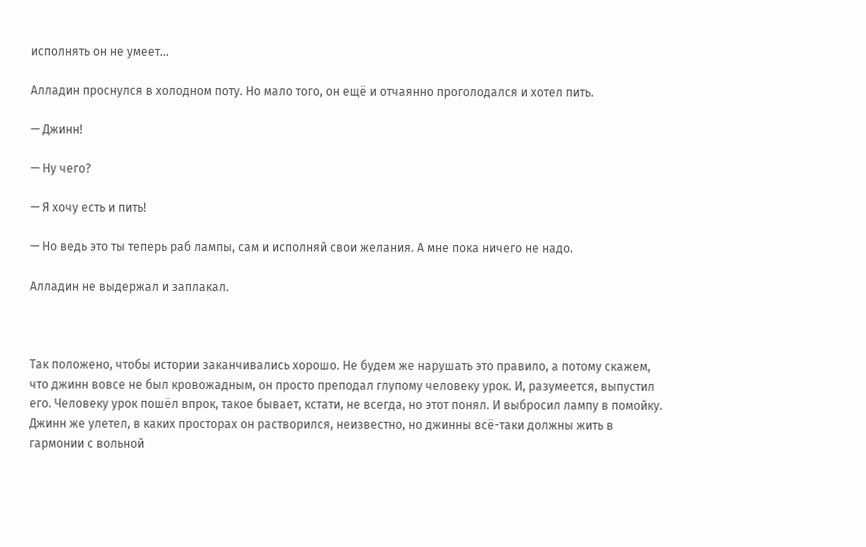исполнять он не умеет...

Алладин проснулся в холодном поту. Но мало того, он ещё и отчаянно проголодался и хотел пить.

— Джинн!

— Ну чего?

— Я хочу есть и пить!

— Но ведь это ты теперь раб лампы, сам и исполняй свои желания. А мне пока ничего не надо.

Алладин не выдержал и заплакал.



Так положено, чтобы истории заканчивались хорошо. Не будем же нарушать это правило, а потому скажем, что джинн вовсе не был кровожадным, он просто преподал глупому человеку урок. И, разумеется, выпустил его. Человеку урок пошёл впрок, такое бывает, кстати, не всегда, но этот понял. И выбросил лампу в помойку. Джинн же улетел, в каких просторах он растворился, неизвестно, но джинны всё-таки должны жить в гармонии с вольной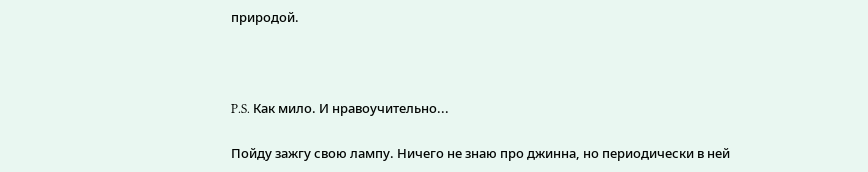природой.



P.S. Как мило. И нравоучительно...

Пойду зажгу свою лампу. Ничего не знаю про джинна, но периодически в ней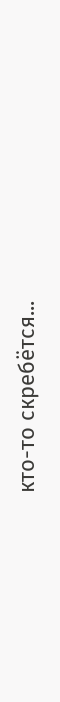кто-то скребётся...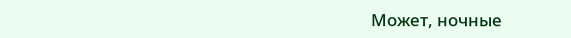Может, ночные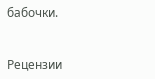бабочки.


Рецензии